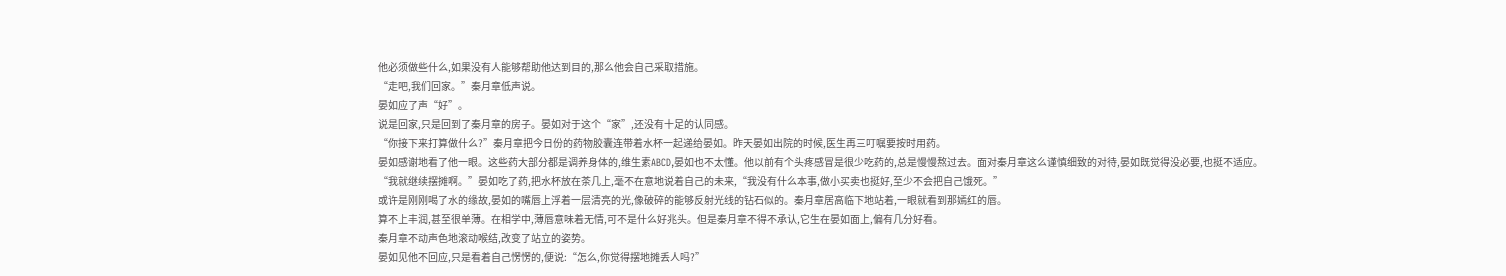他必须做些什么,如果没有人能够帮助他达到目的,那么他会自己采取措施。
“走吧,我们回家。”秦月章低声说。
晏如应了声“好”。
说是回家,只是回到了秦月章的房子。晏如对于这个“家”,还没有十足的认同感。
“你接下来打算做什么?”秦月章把今日份的药物胶囊连带着水杯一起递给晏如。昨天晏如出院的时候,医生再三叮嘱要按时用药。
晏如感谢地看了他一眼。这些药大部分都是调养身体的,维生素ABCD,晏如也不太懂。他以前有个头疼感冒是很少吃药的,总是慢慢熬过去。面对秦月章这么谨慎细致的对待,晏如既觉得没必要,也挺不适应。
“我就继续摆摊啊。”晏如吃了药,把水杯放在茶几上,毫不在意地说着自己的未来,“我没有什么本事,做小买卖也挺好,至少不会把自己饿死。”
或许是刚刚喝了水的缘故,晏如的嘴唇上浮着一层清亮的光,像破碎的能够反射光线的钻石似的。秦月章居高临下地站着,一眼就看到那嫣红的唇。
算不上丰润,甚至很单薄。在相学中,薄唇意味着无情,可不是什么好兆头。但是秦月章不得不承认,它生在晏如面上,偏有几分好看。
秦月章不动声色地滚动喉结,改变了站立的姿势。
晏如见他不回应,只是看着自己愣愣的,便说:“怎么,你觉得摆地摊丢人吗?”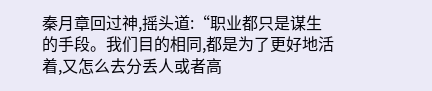秦月章回过神,摇头道:“职业都只是谋生的手段。我们目的相同,都是为了更好地活着,又怎么去分丢人或者高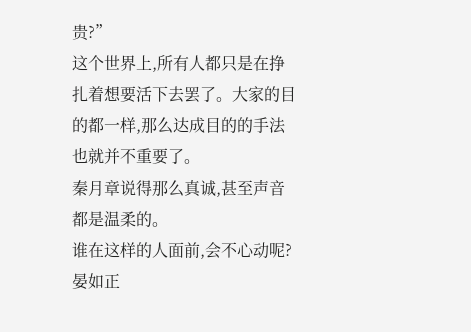贵?”
这个世界上,所有人都只是在挣扎着想要活下去罢了。大家的目的都一样,那么达成目的的手法也就并不重要了。
秦月章说得那么真诚,甚至声音都是温柔的。
谁在这样的人面前,会不心动呢?
晏如正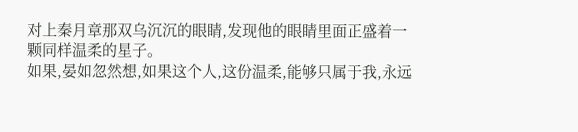对上秦月章那双乌沉沉的眼睛,发现他的眼睛里面正盛着一颗同样温柔的星子。
如果,晏如忽然想,如果这个人,这份温柔,能够只属于我,永远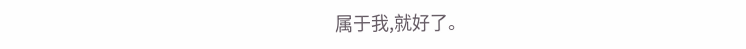属于我,就好了。